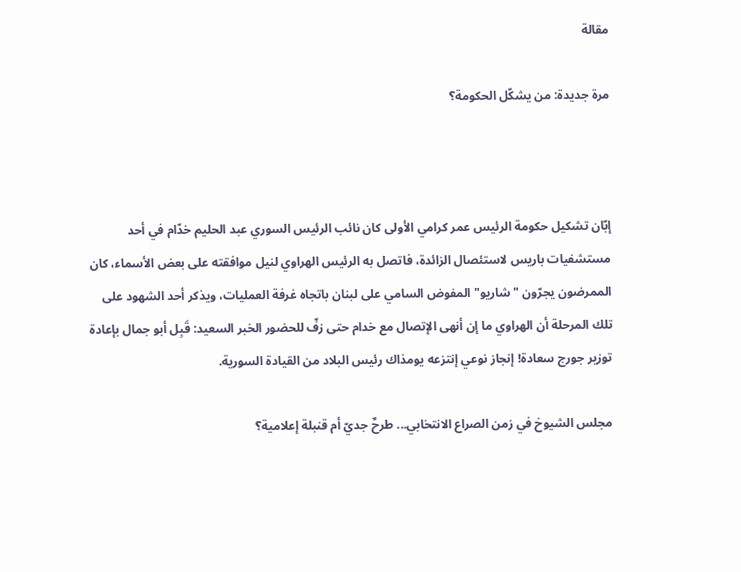مقالة

مرة جديدة: من يشكّل الحكومة؟



إبّان تشكيل حكومة الرئيس عمر كرامي الأولى كان نائب الرئيس السوري عبد الحليم خدّام في أحد مستشفيات باريس لاستئصال الزائدة، فاتصل به الرئيس الهراوي لنيل موافقته على بعض الأسماء، كان الممرضون يجرّون "شاريو" المفوض السامي على لبنان باتجاه غرفة العمليات، ويذكر أحد الشهود على تلك المرحلة أن الهراوي ما إن أنهى الإتصال مع خدام حتى زفّ للحضور الخبر السعيد: قَبِل أبو جمال بإعادة توزير جورج سعادة! إنجاز نوعي إنتزعه يومذاك رئيس البلاد من القيادة السورية.

مجلس الشيوخ في زمن الصراع الانتخابي... طرحٌ جديّ أم قنبلة إعلامية؟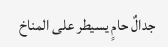جدالٌ حامٍ يسيطر على المناخ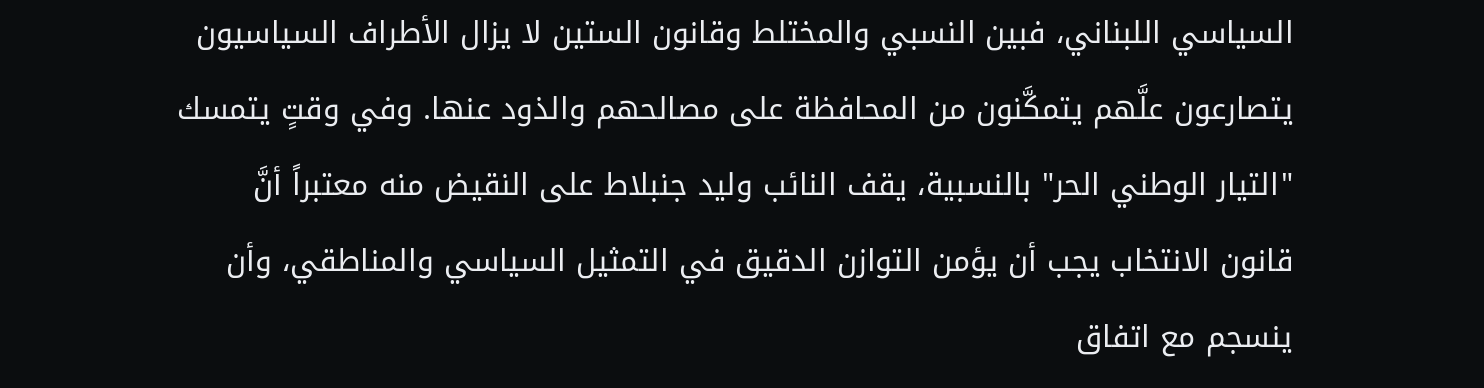السياسي اللبناني، فبين النسبي والمختلط وقانون الستين لا يزال الأطراف السياسيون يتصارعون علَّهم يتمكَّنون من المحافظة على مصالحهم والذود عنها. وفي وقتٍ يتمسك "التيار الوطني الحر" بالنسبية، يقف النائب وليد جنبلاط على النقيض منه معتبراً أنَّ قانون الانتخاب يجب أن يؤمن التوازن الدقيق في التمثيل السياسي والمناطقي، وأن ينسجم مع اتفاق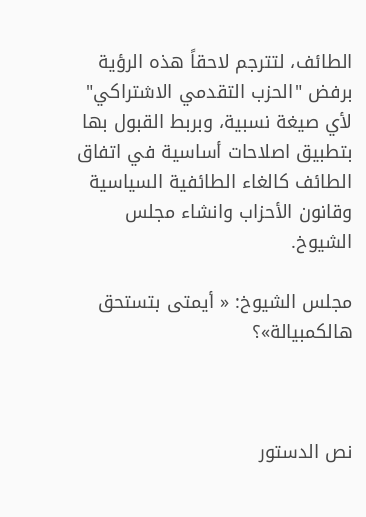الطائف، لتترجم لاحقاً هذه الرؤية برفض "الحزب التقدمي الاشتراكي" لأي صيغة نسبية، وبربط القبول بها بتطبيق اصلاحات أساسية في اتفاق الطائف كالغاء الطائفية السياسية وقانون الأحزاب وانشاء مجلس الشيوخ.

مجلس الشيوخ: « أيمتى بتستحق هالكمبيالة»؟



نص الدستور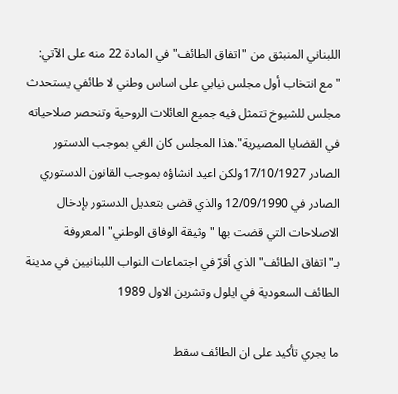اللبناني المنبثق من "اتفاق الطائف" في المادة 22 منه على الآتي: "مع انتخاب أول مجلس نيابي على اساس وطني لا طائفي يستحدث مجلس للشيوخ تتمثل فيه جميع العائلات الروحية وتنحصر صلاحياته في القضايا المصيرية".هذا المجلس كان الغي بموجب الدستور الصادر 17/10/1927ولكن اعيد انشاؤه بموجب القانون الدستوري الصادر في 12/09/1990 والذي قضى بتعديل الدستور بإدخال الاصلاحات التي قضت بها "وثيقة الوفاق الوطني" المعروفة بـ"اتفاق الطائف" الذي أقرّ في اجتماعات النواب اللبنانيين في مدينة الطائف السعودية في ايلول وتشرين الاول 1989

ما يجري تأكيد على ان الطائف سقط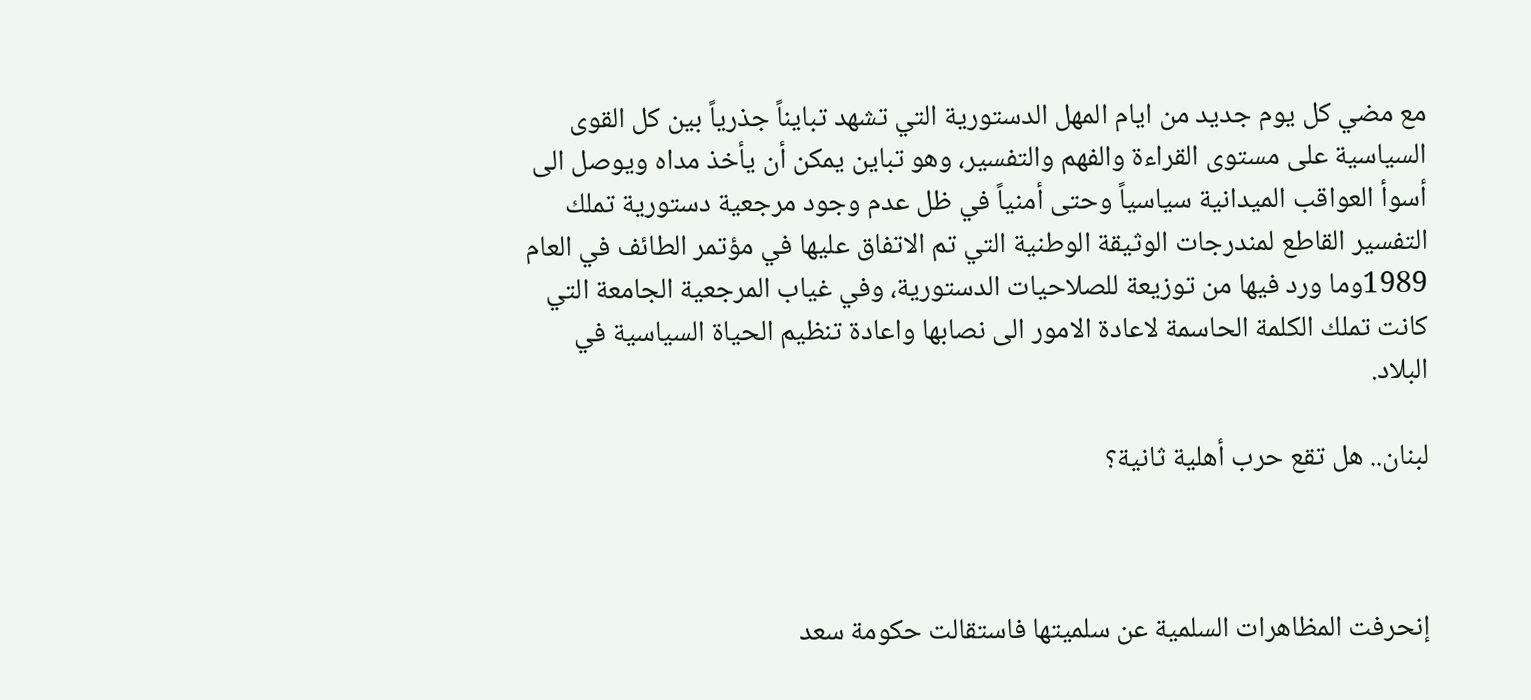مع مضي كل يوم جديد من ايام المهل الدستورية التي تشهد تبايناً جذرياً بين كل القوى السياسية على مستوى القراءة والفهم والتفسير، وهو تباين يمكن أن يأخذ مداه ويوصل الى أسوأ العواقب الميدانية سياسياً وحتى أمنياً في ظل عدم وجود مرجعية دستورية تملك التفسير القاطع لمندرجات الوثيقة الوطنية التي تم الاتفاق عليها في مؤتمر الطائف في العام 1989وما ورد فيها من توزيعة للصلاحيات الدستورية، وفي غياب المرجعية الجامعة التي كانت تملك الكلمة الحاسمة لاعادة الامور الى نصابها واعادة تنظيم الحياة السياسية في البلاد.

لبنان.. هل تقع حرب أهلية ثانية؟



إنحرفت المظاهرات السلمية عن سلميتها فاستقالت حكومة سعد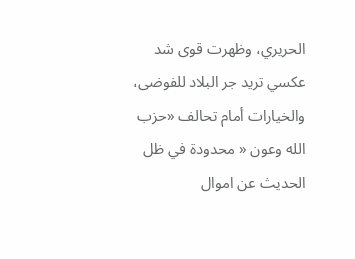الحريري، وظهرت قوى شد عكسي تريد جر البلاد للفوضى، والخيارات أمام تحالف «حزب الله وعون « محدودة في ظل الحديث عن اموال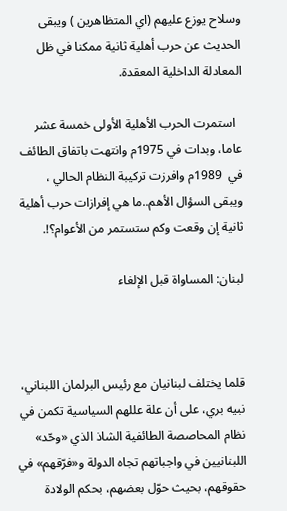وسلاح يوزع عليهم (اي المتظاهرين ) ويبقى الحديث عن حرب أهلية ثانية ممكنا في ظل المعادلة الداخلية المعقدة.

  استمرت الحرب الأهلية الأولى خمسة عشر عاما، وبدات في 1975م وانتهت باتفاق الطائف في  1989م وافرزت تركيبة النظام الحالي ، ويبقى السؤال الأهم..ما هي إفرازات حرب أهلية ثانية إن وقعت وكم ستستمر من الأعوام؟!.

لبنان: المساواة قبل الإلغاء



قلما يختلف لبنانيان مع رئيس البرلمان اللبناني، نبيه بري، على أن علة عللهم السياسية تكمن في نظام المحاصصة الطائفية الشاذ الذي «وحّد» اللبنانيين في واجباتهم تجاه الدولة و«فرّقهم» في حقوقهم، بحيث حوّل بعضهم، بحكم الولادة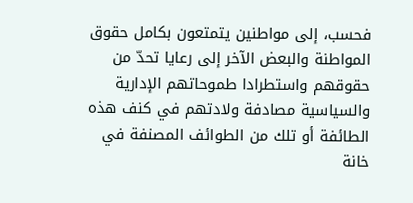فحسب، إلى مواطنين يتمتعون بكامل حقوق المواطنة والبعض الآخر إلى رعايا تحدّ من حقوقهم واستطرادا طموحاتهم الإدارية والسياسية مصادفة ولادتهم في كنف هذه الطائفة أو تلك من الطوائف المصنفة في خانة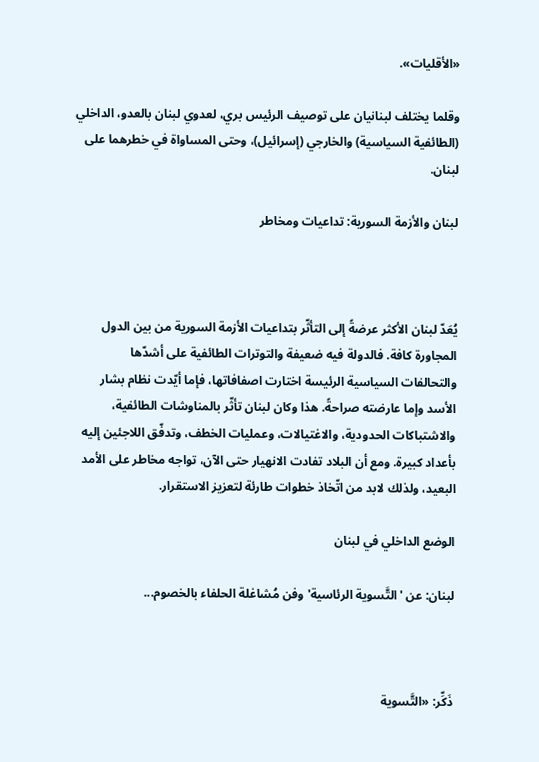«الأقليات».

وقلما يختلف لبنانيان على توصيف الرئيس بري، لعدوي لبنان بالعدو، الداخلي (الطائفية السياسية) والخارجي (إسرائيل)، وحتى المساواة في خطرهما على لبنان.

لبنان والأزمة السورية: تداعيات ومخاطر



يُعَدّ لبنان الأكثر عرضةً إلى التأثّر بتداعيات الأزمة السورية من بين الدول المجاورة كافة. فالدولة فيه ضعيفة والتوترات الطائفية على أشدّها والتحالفات السياسية الرئيسة اختارت اصفافاتها، فإما أيّدت نظام بشار الأسد وإما عارضته صراحةً. هذا وكان لبنان تأثّر بالمناوشات الطائفية، والاشتباكات الحدودية، والاغتيالات، وعمليات الخطف، وتدفّق اللاجئين إليه بأعداد كبيرة. ومع أن البلاد تفادت الانهيار حتى الآن، تواجه مخاطر على الأمد البعيد، ولذلك لابد من اتّخاذ خطوات طارئة لتعزيز الاستقرار.

الوضع الداخلي في لبنان

لبنان: عن 'التَّسوية الرئاسية' وفن مُشاغلة الحلفاء بالخصوم...



ذَكِّر: «التَّسوية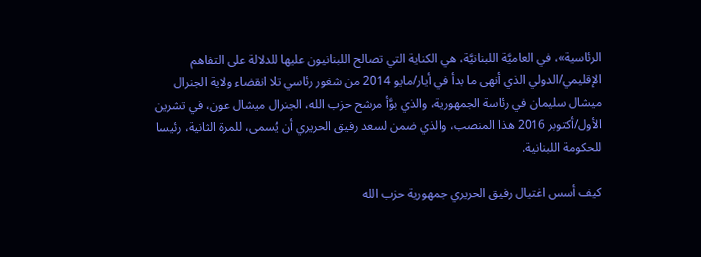الرئاسية»، في العاميَّة اللبنانيَّة، هي الكناية التي تصالح اللبنانيون عليها للدلالة على التفاهم الإقليمي/الدولي الذي أنهى ما بدأ في أيار/مايو 2014 من شغور رئاسي تلا انقضاء ولاية الجنرال ميشال سليمان في رئاسة الجمهورية، والذي بوَّأ مرشح حزب الله، الجنرال ميشال عون، في تشرين الأول/أكتوبر 2016 هذا المنصب، والذي ضمن لسعد رفيق الحريري أن يُسمى، للمرة الثانية، رئيسا للحكومة اللبنانية.

كيف أسس اغتيال رفيق الحريري جمهورية حزب الله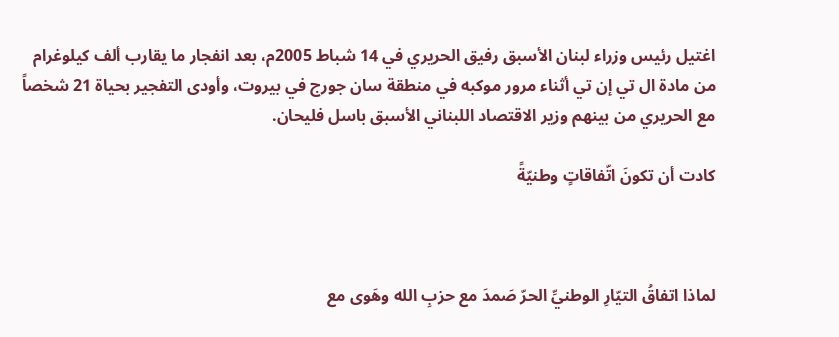اغتيل رئيس وزراء لبنان الأسبق رفيق الحريري في 14 شباط 2005م، بعد انفجار ما يقارب ألف كيلوغرام من مادة ال تي إن تي أثناء مرور موكبه في منطقة سان جورج في بيروت، وأودى التفجير بحياة 21 شخصاً مع الحريري من بينهم وزير الاقتصاد اللبناني الأسبق باسل فليحان.

كادت أن تكونَ اتّفاقاتٍ وطنيّةً



لماذا اتفاقُ التيّارِ الوطنيِّ الحرّ صَمدَ مع حزبِ الله وهَوى مع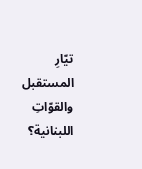تيّارِ المستقبل والقوّاتِ اللبنانية؟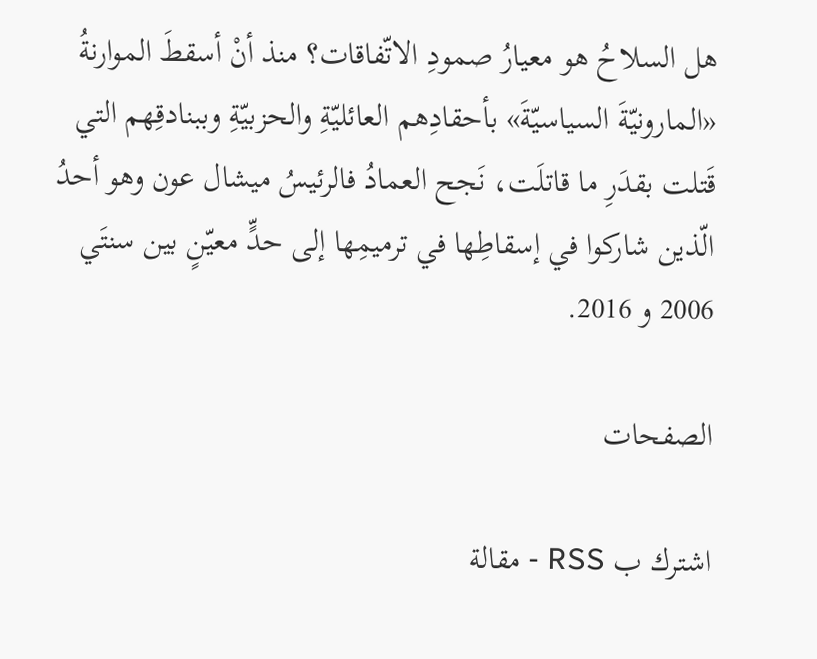هل السلاحُ هو معيارُ صمودِ الاتّفاقات؟ منذ أنْ أسقطَ الموارنةُ «المارونيّةَ السياسيّةَ» بأحقادِهم العائليّةِ والحزبيّةِ وببنادقِهم التي قَتلت بقدَرِ ما قاتلَت، نَجح العمادُ فالرئيسُ ميشال عون وهو أحدُ الّذين شاركوا في إسقاطِها في ترميمِها إلى حدٍّ معيّنٍ بين سنتَي 2006 و 2016.

الصفحات

اشترك ب RSS - مقالة